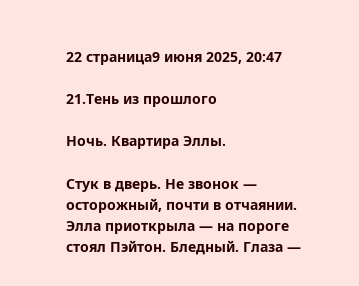22 страница9 июня 2025, 20:47

21.Тень из прошлого

Ночь. Квартира Эллы.

Стук в дверь. Не звонок — осторожный, почти в отчаянии. Элла приоткрыла — на пороге стоял Пэйтон. Бледный. Глаза —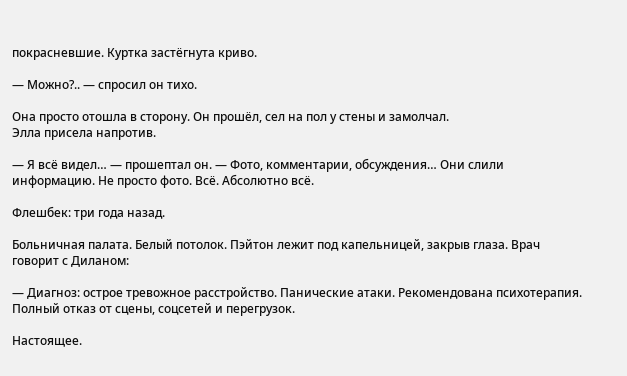покрасневшие. Куртка застёгнута криво.

— Можно?.. — спросил он тихо.

Она просто отошла в сторону. Он прошёл, сел на пол у стены и замолчал.
Элла присела напротив.

— Я всё видел… — прошептал он. — Фото, комментарии, обсуждения… Они слили информацию. Не просто фото. Всё. Абсолютно всё.

Флешбек: три года назад.

Больничная палата. Белый потолок. Пэйтон лежит под капельницей, закрыв глаза. Врач говорит с Диланом:

— Диагноз: острое тревожное расстройство. Панические атаки. Рекомендована психотерапия. Полный отказ от сцены, соцсетей и перегрузок.

Настоящее.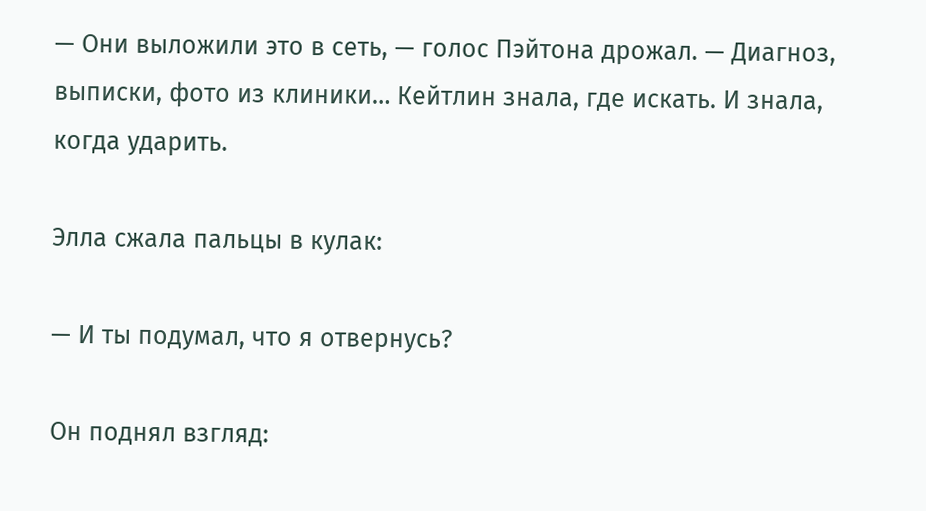— Они выложили это в сеть, — голос Пэйтона дрожал. — Диагноз, выписки, фото из клиники… Кейтлин знала, где искать. И знала, когда ударить.

Элла сжала пальцы в кулак:

— И ты подумал, что я отвернусь?

Он поднял взгляд: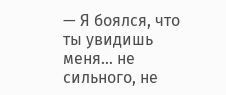— Я боялся, что ты увидишь меня… не сильного, не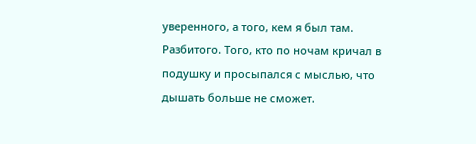уверенного, а того, кем я был там. Разбитого. Того, кто по ночам кричал в подушку и просыпался с мыслью, что дышать больше не сможет.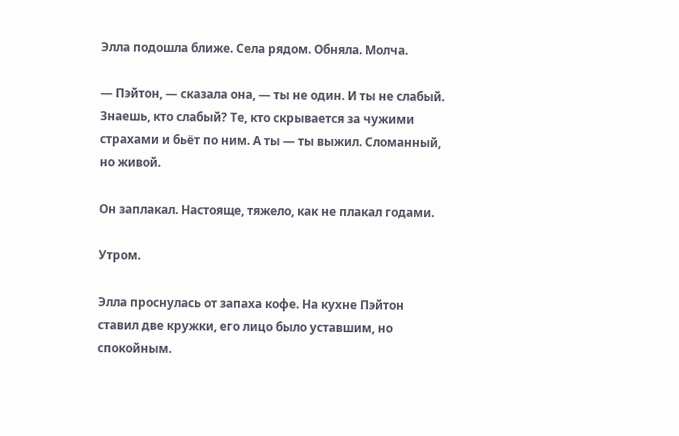Элла подошла ближе. Села рядом. Обняла. Молча.

— Пэйтон, — сказала она, — ты не один. И ты не слабый. Знаешь, кто слабый? Те, кто скрывается за чужими страхами и бьёт по ним. А ты — ты выжил. Сломанный, но живой.

Он заплакал. Настояще, тяжело, как не плакал годами.

Утром.

Элла проснулась от запаха кофе. На кухне Пэйтон ставил две кружки, его лицо было уставшим, но спокойным.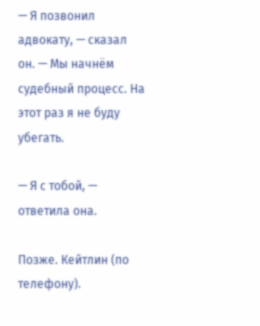— Я позвонил адвокату, — сказал он. — Мы начнём судебный процесс. На этот раз я не буду убегать.

— Я с тобой, — ответила она.

Позже. Кейтлин (по телефону).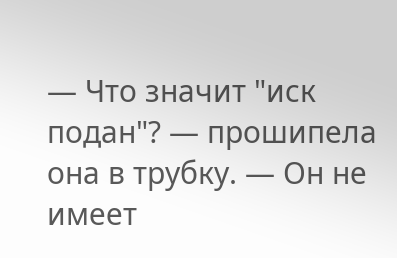— Что значит "иск подан"? — прошипела она в трубку. — Он не имеет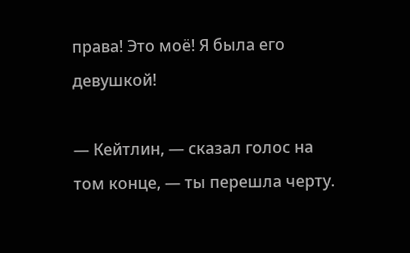права! Это моё! Я была его девушкой!

— Кейтлин, — сказал голос на том конце, — ты перешла черту.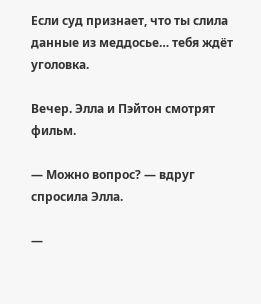Если суд признает, что ты слила данные из меддосье… тебя ждёт уголовка.

Вечер. Элла и Пэйтон смотрят фильм.

— Можно вопрос? — вдруг спросила Элла.

—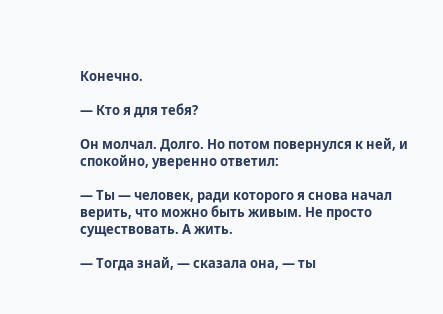Конечно.

— Кто я для тебя?

Он молчал. Долго. Но потом повернулся к ней, и спокойно, уверенно ответил:

— Ты — человек, ради которого я снова начал верить, что можно быть живым. Не просто существовать. А жить.

— Тогда знай, — сказала она, — ты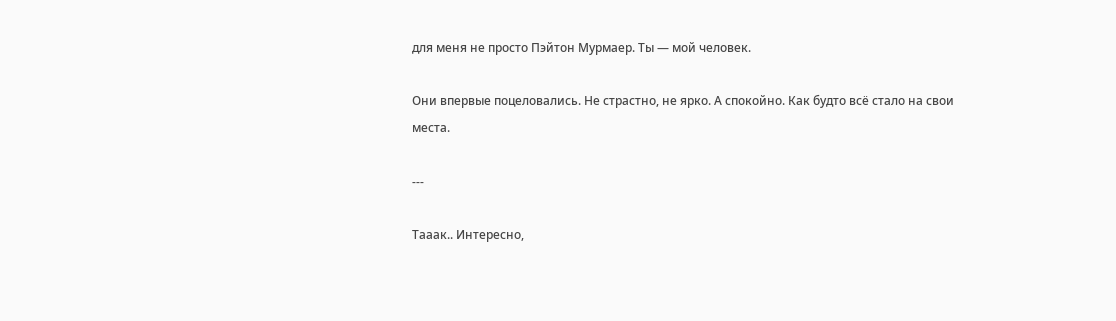для меня не просто Пэйтон Мурмаер. Ты — мой человек.

Они впервые поцеловались. Не страстно, не ярко. А спокойно. Как будто всё стало на свои места.

---

Тааак.. Интересно,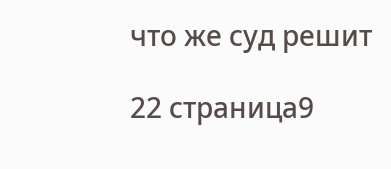что же суд решит

22 страница9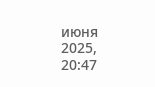июня 2025, 20:47